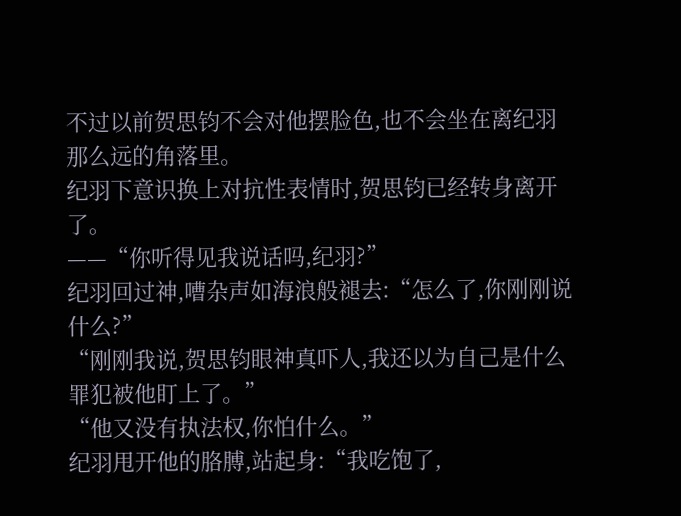不过以前贺思钧不会对他摆脸色,也不会坐在离纪羽那么远的角落里。
纪羽下意识换上对抗性表情时,贺思钧已经转身离开了。
——“你听得见我说话吗,纪羽?”
纪羽回过神,嘈杂声如海浪般褪去:“怎么了,你刚刚说什么?”
“刚刚我说,贺思钧眼神真吓人,我还以为自己是什么罪犯被他盯上了。”
“他又没有执法权,你怕什么。”
纪羽甩开他的胳膊,站起身:“我吃饱了,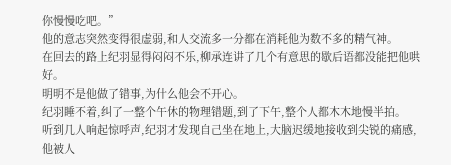你慢慢吃吧。”
他的意志突然变得很虚弱,和人交流多一分都在消耗他为数不多的精气神。
在回去的路上纪羽显得闷闷不乐,柳承连讲了几个有意思的歇后语都没能把他哄好。
明明不是他做了错事,为什么他会不开心。
纪羽睡不着,纠了一整个午休的物理错题,到了下午,整个人都木木地慢半拍。
听到几人响起惊呼声,纪羽才发现自己坐在地上,大脑迟缓地接收到尖锐的痛感,他被人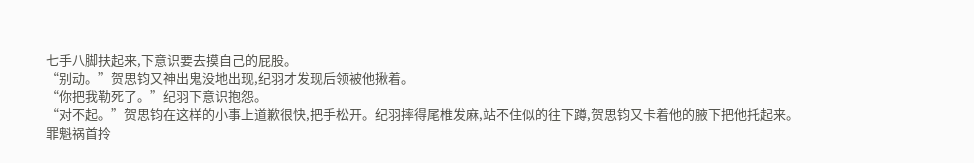七手八脚扶起来,下意识要去摸自己的屁股。
“别动。”贺思钧又神出鬼没地出现,纪羽才发现后领被他揪着。
“你把我勒死了。”纪羽下意识抱怨。
“对不起。”贺思钧在这样的小事上道歉很快,把手松开。纪羽摔得尾椎发麻,站不住似的往下蹲,贺思钧又卡着他的腋下把他托起来。
罪魁祸首拎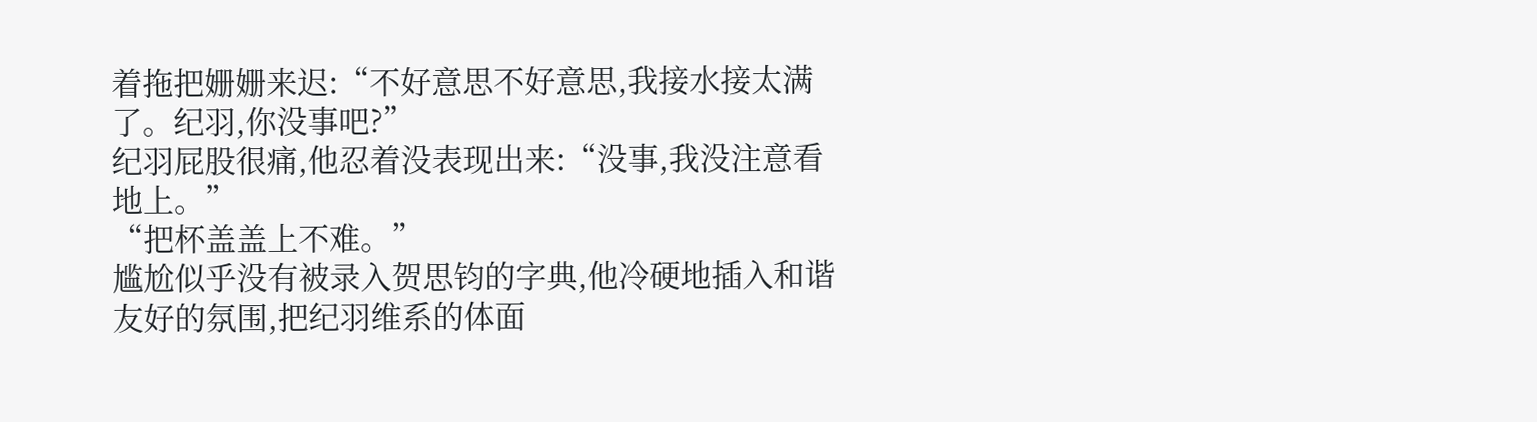着拖把姗姗来迟:“不好意思不好意思,我接水接太满了。纪羽,你没事吧?”
纪羽屁股很痛,他忍着没表现出来:“没事,我没注意看地上。”
“把杯盖盖上不难。”
尴尬似乎没有被录入贺思钧的字典,他冷硬地插入和谐友好的氛围,把纪羽维系的体面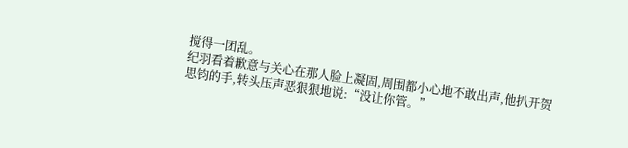搅得一团乱。
纪羽看着歉意与关心在那人脸上凝固,周围都小心地不敢出声,他扒开贺思钧的手,转头压声恶狠狠地说:“没让你管。”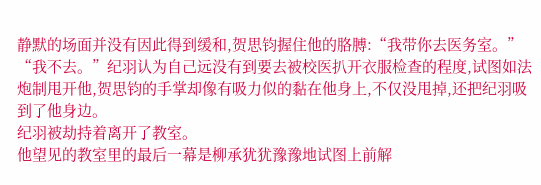静默的场面并没有因此得到缓和,贺思钧握住他的胳膊:“我带你去医务室。”
“我不去。”纪羽认为自己远没有到要去被校医扒开衣服检查的程度,试图如法炮制甩开他,贺思钧的手掌却像有吸力似的黏在他身上,不仅没甩掉,还把纪羽吸到了他身边。
纪羽被劫持着离开了教室。
他望见的教室里的最后一幕是柳承犹犹豫豫地试图上前解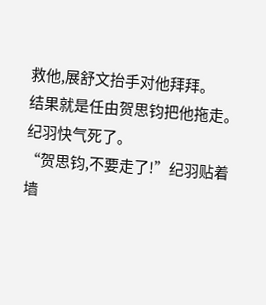救他,展舒文抬手对他拜拜。
结果就是任由贺思钧把他拖走。
纪羽快气死了。
“贺思钧,不要走了!”纪羽贴着墙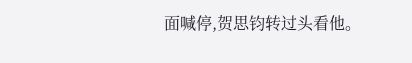面喊停,贺思钧转过头看他。